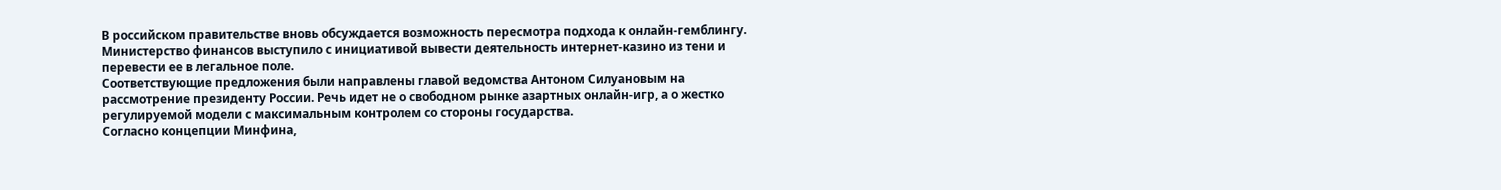В российском правительстве вновь обсуждается возможность пересмотра подхода к онлайн-гемблингу. Министерство финансов выступило с инициативой вывести деятельность интернет-казино из тени и перевести ее в легальное поле.
Соответствующие предложения были направлены главой ведомства Антоном Силуановым на рассмотрение президенту России. Речь идет не о свободном рынке азартных онлайн-игр, а о жестко регулируемой модели с максимальным контролем со стороны государства.
Согласно концепции Минфина,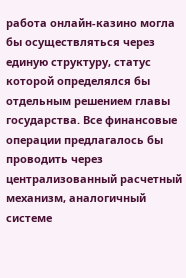работа онлайн-казино могла бы осуществляться через единую структуру, статус которой определялся бы отдельным решением главы государства. Все финансовые операции предлагалось бы проводить через централизованный расчетный механизм, аналогичный системе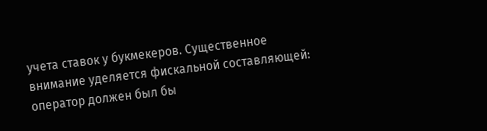учета ставок у букмекеров. Существенное внимание уделяется фискальной составляющей: оператор должен был бы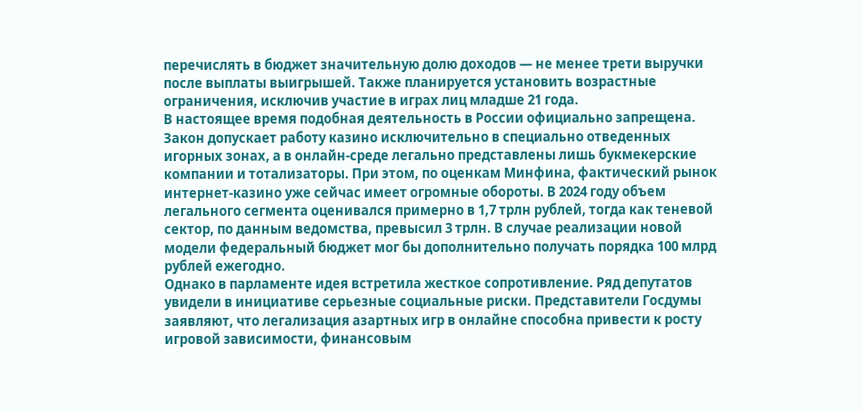перечислять в бюджет значительную долю доходов — не менее трети выручки после выплаты выигрышей. Также планируется установить возрастные ограничения, исключив участие в играх лиц младше 21 года.
В настоящее время подобная деятельность в России официально запрещена. Закон допускает работу казино исключительно в специально отведенных игорных зонах, а в онлайн-среде легально представлены лишь букмекерские компании и тотализаторы. При этом, по оценкам Минфина, фактический рынок интернет-казино уже сейчас имеет огромные обороты. В 2024 году объем легального сегмента оценивался примерно в 1,7 трлн рублей, тогда как теневой сектор, по данным ведомства, превысил 3 трлн. В случае реализации новой модели федеральный бюджет мог бы дополнительно получать порядка 100 млрд рублей ежегодно.
Однако в парламенте идея встретила жесткое сопротивление. Ряд депутатов увидели в инициативе серьезные социальные риски. Представители Госдумы заявляют, что легализация азартных игр в онлайне способна привести к росту игровой зависимости, финансовым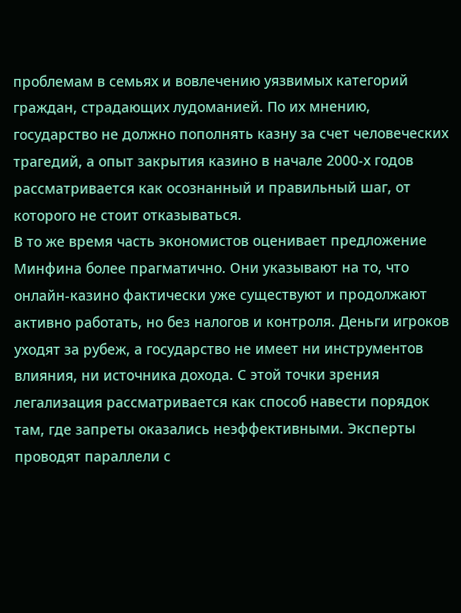проблемам в семьях и вовлечению уязвимых категорий граждан, страдающих лудоманией. По их мнению, государство не должно пополнять казну за счет человеческих трагедий, а опыт закрытия казино в начале 2000-х годов рассматривается как осознанный и правильный шаг, от которого не стоит отказываться.
В то же время часть экономистов оценивает предложение Минфина более прагматично. Они указывают на то, что онлайн-казино фактически уже существуют и продолжают активно работать, но без налогов и контроля. Деньги игроков уходят за рубеж, а государство не имеет ни инструментов влияния, ни источника дохода. С этой точки зрения легализация рассматривается как способ навести порядок там, где запреты оказались неэффективными. Эксперты проводят параллели с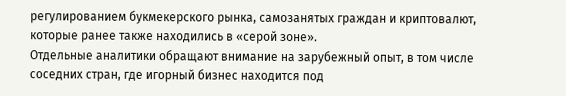регулированием букмекерского рынка, самозанятых граждан и криптовалют, которые ранее также находились в «серой зоне».
Отдельные аналитики обращают внимание на зарубежный опыт, в том числе соседних стран, где игорный бизнес находится под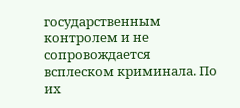государственным контролем и не сопровождается всплеском криминала. По их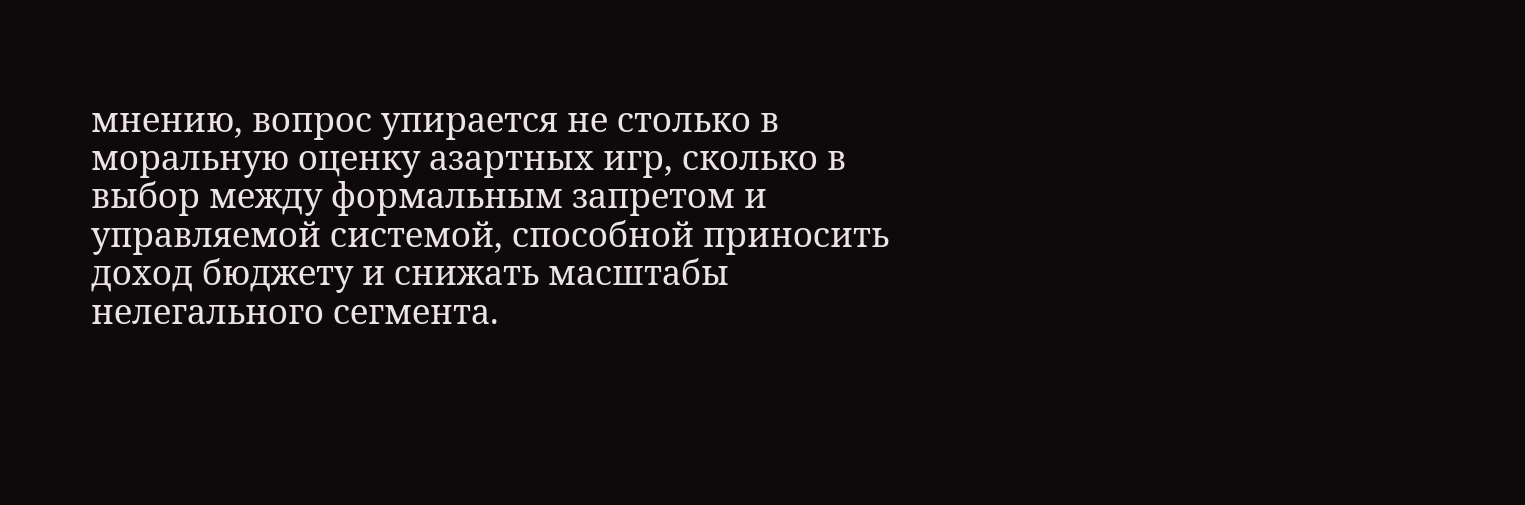мнению, вопрос упирается не столько в моральную оценку азартных игр, сколько в выбор между формальным запретом и управляемой системой, способной приносить доход бюджету и снижать масштабы нелегального сегмента.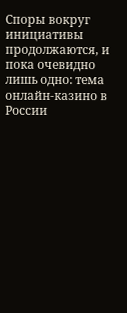Споры вокруг инициативы продолжаются, и пока очевидно лишь одно: тема онлайн-казино в России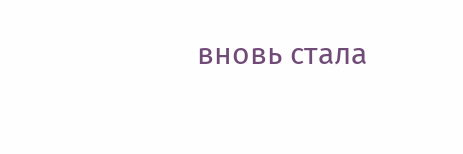вновь стала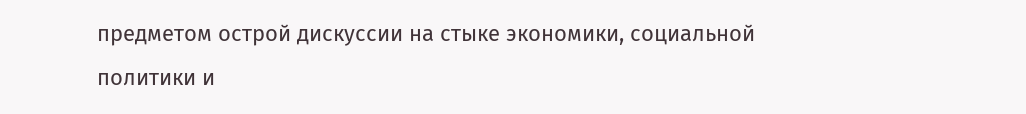предметом острой дискуссии на стыке экономики, социальной политики и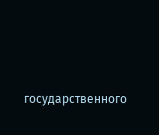государственного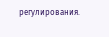регулирования.